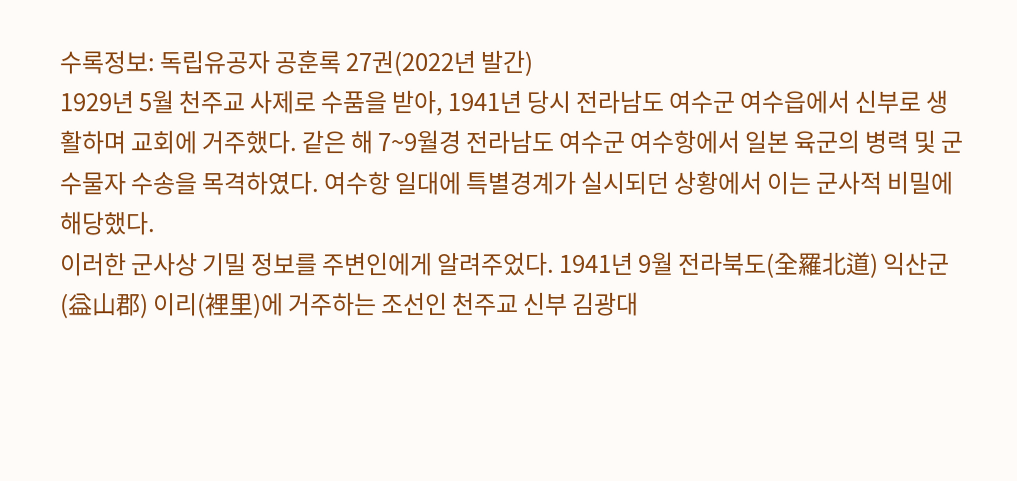수록정보: 독립유공자 공훈록 27권(2022년 발간)
1929년 5월 천주교 사제로 수품을 받아, 1941년 당시 전라남도 여수군 여수읍에서 신부로 생활하며 교회에 거주했다. 같은 해 7~9월경 전라남도 여수군 여수항에서 일본 육군의 병력 및 군수물자 수송을 목격하였다. 여수항 일대에 특별경계가 실시되던 상황에서 이는 군사적 비밀에 해당했다.
이러한 군사상 기밀 정보를 주변인에게 알려주었다. 1941년 9월 전라북도(全羅北道) 익산군(益山郡) 이리(裡里)에 거주하는 조선인 천주교 신부 김광대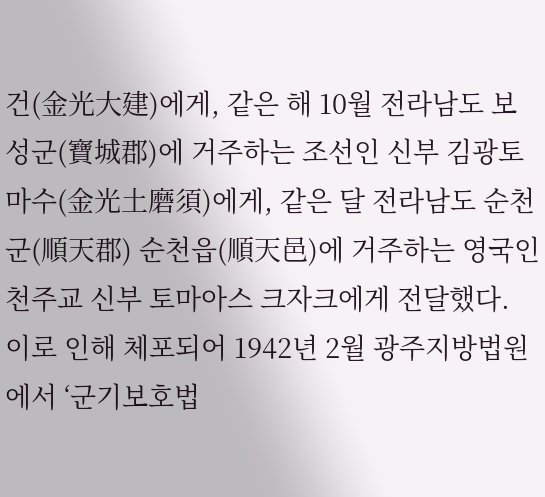건(金光大建)에게, 같은 해 10월 전라남도 보성군(寶城郡)에 거주하는 조선인 신부 김광토마수(金光土磨須)에게, 같은 달 전라남도 순천군(順天郡) 순천읍(順天邑)에 거주하는 영국인 천주교 신부 토마아스 크자크에게 전달했다.
이로 인해 체포되어 1942년 2월 광주지방법원에서 ‘군기보호법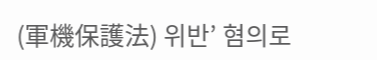(軍機保護法) 위반’ 혐의로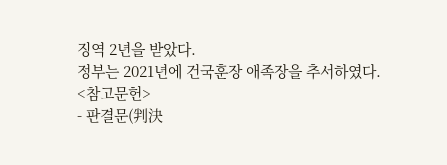징역 2년을 받았다.
정부는 2021년에 건국훈장 애족장을 추서하였다.
<참고문헌>
- 판결문(判決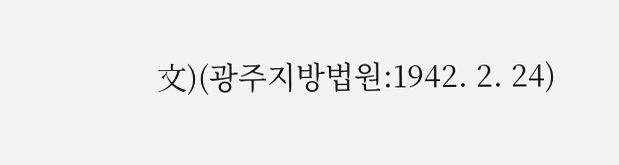文)(광주지방법원:1942. 2. 24)